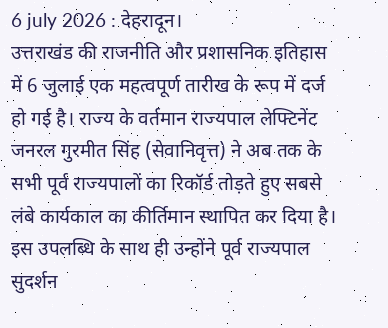6 july 2026 : देहरादून।
उत्तराखंड की राजनीति और प्रशासनिक इतिहास में 6 जुलाई एक महत्वपूर्ण तारीख के रूप में दर्ज हो गई है। राज्य के वर्तमान राज्यपाल लेफ्टिनेंट जनरल गुरमीत सिंह (सेवानिवृत्त) ने अब तक के सभी पूर्व राज्यपालों का रिकॉर्ड तोड़ते हुए सबसे लंबे कार्यकाल का कीर्तिमान स्थापित कर दिया है।
इस उपलब्धि के साथ ही उन्होंने पूर्व राज्यपाल सुदर्शन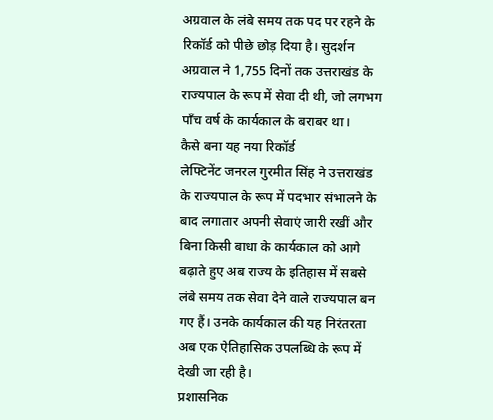अग्रवाल के लंबे समय तक पद पर रहने के रिकॉर्ड को पीछे छोड़ दिया है। सुदर्शन अग्रवाल ने 1,755 दिनों तक उत्तराखंड के राज्यपाल के रूप में सेवा दी थी, जो लगभग पाँच वर्ष के कार्यकाल के बराबर था।
कैसे बना यह नया रिकॉर्ड
लेफ्टिनेंट जनरल गुरमीत सिंह ने उत्तराखंड के राज्यपाल के रूप में पदभार संभालने के बाद लगातार अपनी सेवाएं जारी रखीं और बिना किसी बाधा के कार्यकाल को आगे बढ़ाते हुए अब राज्य के इतिहास में सबसे लंबे समय तक सेवा देने वाले राज्यपाल बन गए हैं। उनके कार्यकाल की यह निरंतरता अब एक ऐतिहासिक उपलब्धि के रूप में देखी जा रही है।
प्रशासनिक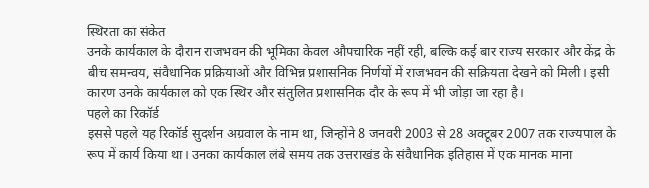स्थिरता का संकेत
उनके कार्यकाल के दौरान राजभवन की भूमिका केवल औपचारिक नहीं रही, बल्कि कई बार राज्य सरकार और केंद्र के बीच समन्वय, संवैधानिक प्रक्रियाओं और विभिन्न प्रशासनिक निर्णयों में राजभवन की सक्रियता देखने को मिली। इसी कारण उनके कार्यकाल को एक स्थिर और संतुलित प्रशासनिक दौर के रूप में भी जोड़ा जा रहा है।
पहले का रिकॉर्ड
इससे पहले यह रिकॉर्ड सुदर्शन अग्रवाल के नाम था, जिन्होंने 8 जनवरी 2003 से 28 अक्टूबर 2007 तक राज्यपाल के रूप में कार्य किया था। उनका कार्यकाल लंबे समय तक उत्तराखंड के संवैधानिक इतिहास में एक मानक माना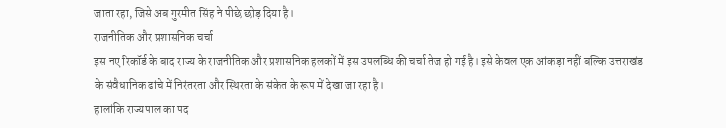जाता रहा, जिसे अब गुरमीत सिंह ने पीछे छोड़ दिया है।
राजनीतिक और प्रशासनिक चर्चा
इस नए रिकॉर्ड के बाद राज्य के राजनीतिक और प्रशासनिक हलकों में इस उपलब्धि की चर्चा तेज हो गई है। इसे केवल एक आंकड़ा नहीं बल्कि उत्तराखंड के संवैधानिक ढांचे में निरंतरता और स्थिरता के संकेत के रूप में देखा जा रहा है।
हालांकि राज्यपाल का पद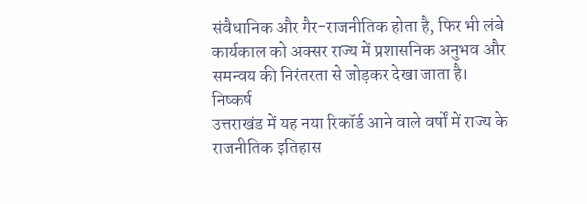संवैधानिक और गैर-राजनीतिक होता है, फिर भी लंबे कार्यकाल को अक्सर राज्य में प्रशासनिक अनुभव और समन्वय की निरंतरता से जोड़कर देखा जाता है।
निष्कर्ष
उत्तराखंड में यह नया रिकॉर्ड आने वाले वर्षों में राज्य के राजनीतिक इतिहास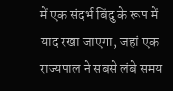में एक संदर्भ बिंदु के रूप में याद रखा जाएगा, जहां एक राज्यपाल ने सबसे लंबे समय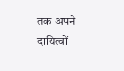तक अपने दायित्वों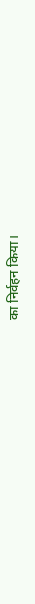का निर्वहन किया।